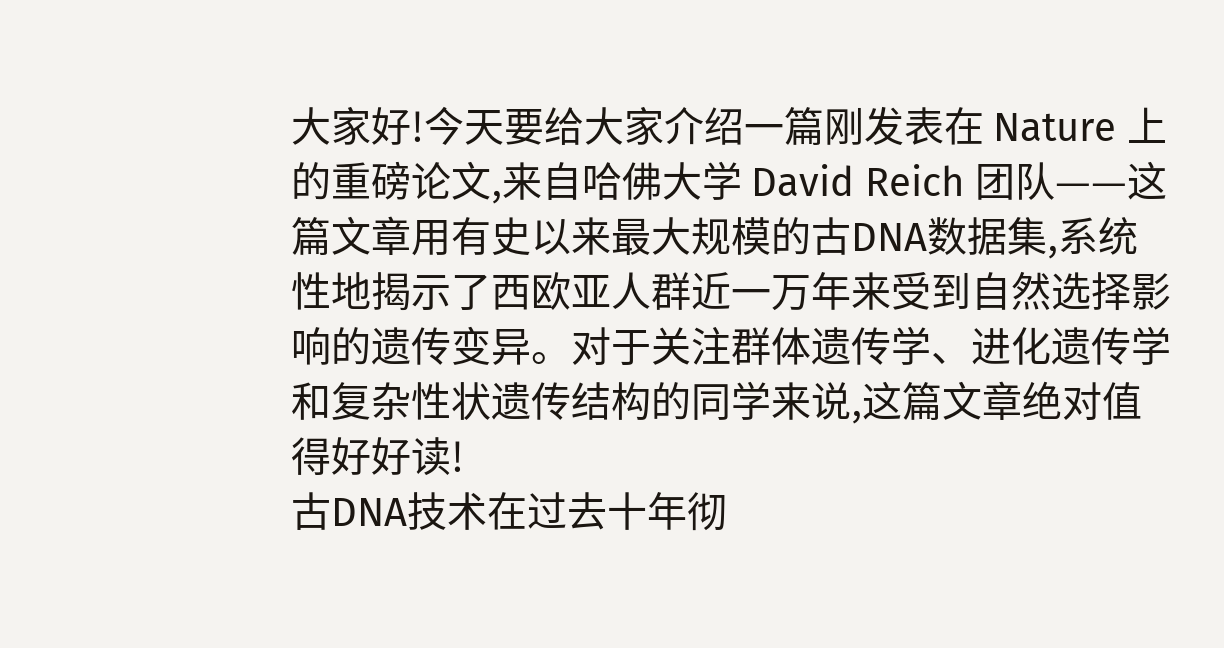大家好!今天要给大家介绍一篇刚发表在 Nature 上的重磅论文,来自哈佛大学 David Reich 团队——这篇文章用有史以来最大规模的古DNA数据集,系统性地揭示了西欧亚人群近一万年来受到自然选择影响的遗传变异。对于关注群体遗传学、进化遗传学和复杂性状遗传结构的同学来说,这篇文章绝对值得好好读!
古DNA技术在过去十年彻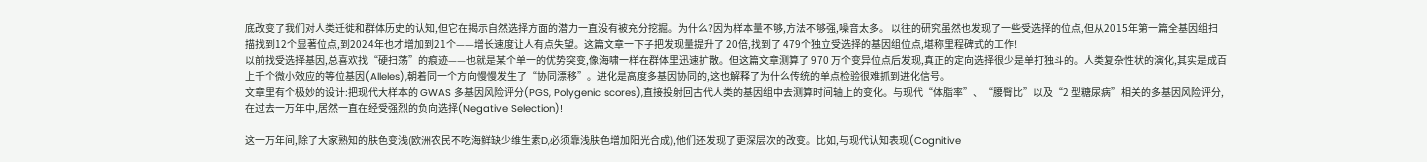底改变了我们对人类迁徙和群体历史的认知,但它在揭示自然选择方面的潜力一直没有被充分挖掘。为什么?因为样本量不够,方法不够强,噪音太多。 以往的研究虽然也发现了一些受选择的位点,但从2015年第一篇全基因组扫描找到12个显著位点,到2024年也才增加到21个——增长速度让人有点失望。这篇文章一下子把发现量提升了 20倍,找到了 479个独立受选择的基因组位点,堪称里程碑式的工作!
以前找受选择基因,总喜欢找“硬扫荡”的痕迹——也就是某个单一的优势突变,像海啸一样在群体里迅速扩散。但这篇文章测算了 970 万个变异位点后发现,真正的定向选择很少是单打独斗的。人类复杂性状的演化,其实是成百上千个微小效应的等位基因(Alleles),朝着同一个方向慢慢发生了“协同漂移”。进化是高度多基因协同的,这也解释了为什么传统的单点检验很难抓到进化信号。
文章里有个极妙的设计:把现代大样本的 GWAS 多基因风险评分(PGS, Polygenic scores),直接投射回古代人类的基因组中去测算时间轴上的变化。与现代“体脂率”、“腰臀比”以及“2 型糖尿病”相关的多基因风险评分,在过去一万年中,居然一直在经受强烈的负向选择(Negative Selection)!

这一万年间,除了大家熟知的肤色变浅(欧洲农民不吃海鲜缺少维生素D,必须靠浅肤色增加阳光合成),他们还发现了更深层次的改变。比如,与现代认知表现(Cognitive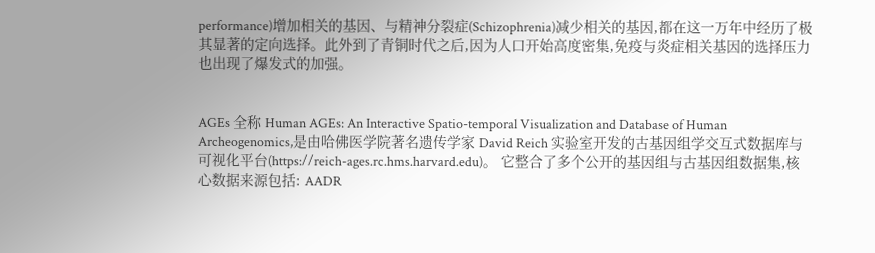performance)增加相关的基因、与精神分裂症(Schizophrenia)减少相关的基因,都在这一万年中经历了极其显著的定向选择。此外到了青铜时代之后,因为人口开始高度密集,免疫与炎症相关基因的选择压力也出现了爆发式的加强。


AGEs 全称 Human AGEs: An Interactive Spatio-temporal Visualization and Database of Human Archeogenomics,是由哈佛医学院著名遗传学家 David Reich 实验室开发的古基因组学交互式数据库与可视化平台(https://reich-ages.rc.hms.harvard.edu)。 它整合了多个公开的基因组与古基因组数据集,核心数据来源包括: AADR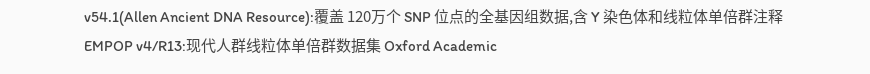v54.1(Allen Ancient DNA Resource):覆盖 120万个 SNP 位点的全基因组数据,含 Y 染色体和线粒体单倍群注释 EMPOP v4/R13:现代人群线粒体单倍群数据集 Oxford Academic